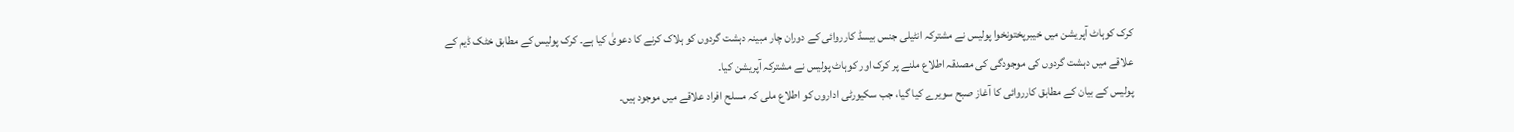کرک کوہاٹ آپریشن میں خیبرپختونخوا پولیس نے مشترکہ انٹیلی جنس بیسڈ کارروائی کے دوران چار مبینہ دہشت گردوں کو ہلاک کرنے کا دعویٰ کیا ہے۔ کرک پولیس کے مطابق خٹک ڈیم کے علاقے میں دہشت گردوں کی موجودگی کی مصدقہ اطلاع ملنے پر کرک اور کوہاٹ پولیس نے مشترکہ آپریشن کیا۔
پولیس کے بیان کے مطابق کارروائی کا آغاز صبح سویرے کیا گیا، جب سکیورٹی اداروں کو اطلاع ملی کہ مسلح افراد علاقے میں موجود ہیں۔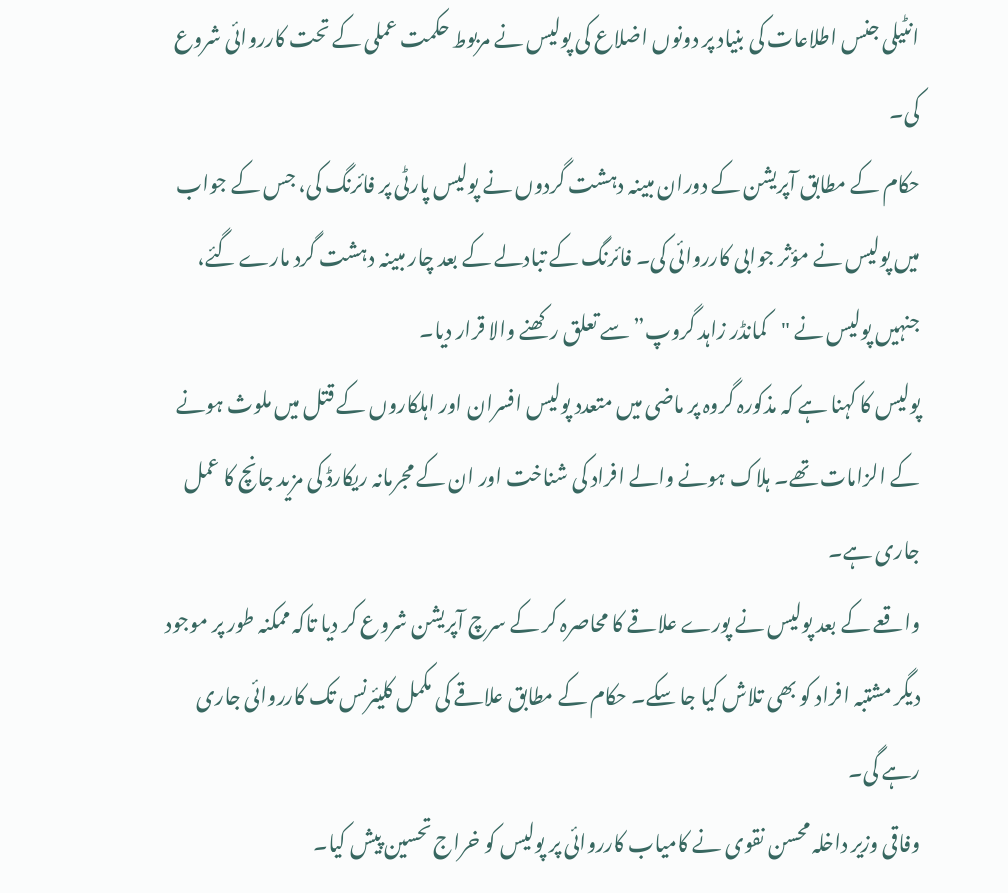انٹیلی جنس اطلاعات کی بنیاد پر دونوں اضلاع کی پولیس نے مربوط حکمت عملی کے تحت کارروائی شروع کی۔
حکام کے مطابق آپریشن کے دوران مبینہ دہشت گردوں نے پولیس پارٹی پر فائرنگ کی، جس کے جواب میں پولیس نے مؤثر جوابی کارروائی کی۔ فائرنگ کے تبادلے کے بعد چار مبینہ دہشت گرد مارے گئے، جنہیں پولیس نے "کمانڈر زاہد گروپ” سے تعلق رکھنے والا قرار دیا۔
پولیس کا کہنا ہے کہ مذکورہ گروہ پر ماضی میں متعدد پولیس افسران اور اہلکاروں کے قتل میں ملوث ہونے کے الزامات تھے۔ ہلاک ہونے والے افراد کی شناخت اور ان کے مجرمانہ ریکارڈ کی مزید جانچ کا عمل جاری ہے۔
واقعے کے بعد پولیس نے پورے علاقے کا محاصرہ کر کے سرچ آپریشن شروع کر دیا تاکہ ممکنہ طور پر موجود دیگر مشتبہ افراد کو بھی تلاش کیا جا سکے۔ حکام کے مطابق علاقے کی مکمل کلیئرنس تک کارروائی جاری رہے گی۔
وفاقی وزیر داخلہ محسن نقوی نے کامیاب کارروائی پر پولیس کو خراج تحسین پیش کیا۔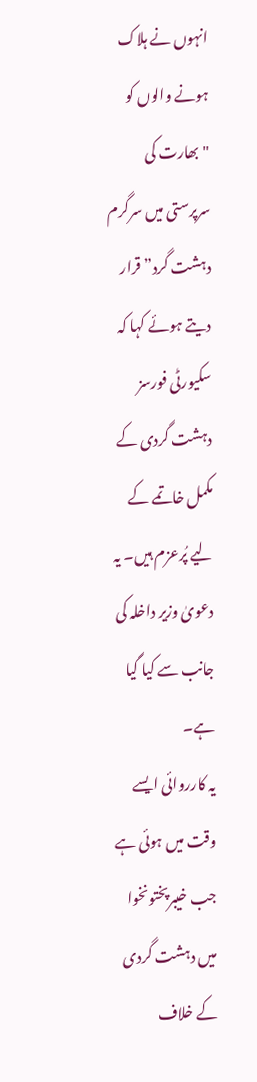انہوں نے ہلاک ہونے والوں کو "بھارت کی سرپرستی میں سرگرم دہشت گرد” قرار دیتے ہوئے کہا کہ سکیورٹی فورسز دہشت گردی کے مکمل خاتمے کے لیے پُرعزم ہیں۔ یہ دعویٰ وزیر داخلہ کی جانب سے کیا گیا ہے۔
یہ کارروائی ایسے وقت میں ہوئی ہے جب خیبرپختونخوا میں دہشت گردی کے خلاف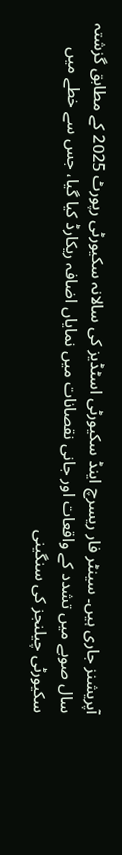آپریشنز جاری ہیں۔ سینٹر فار ریسرچ اینڈ سکیورٹی اسٹڈیز کی سالانہ سکیورٹی رپورٹ 2025 کے مطابق گزشتہ سال صوبے میں تشدد کے واقعات اور جانی نقصانات میں نمایاں اضافہ ریکارڈ کیا گیا، جس سے خطے میں سکیورٹی چیلنجز کی سنگینی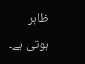ظاہر ہوتی ہے۔